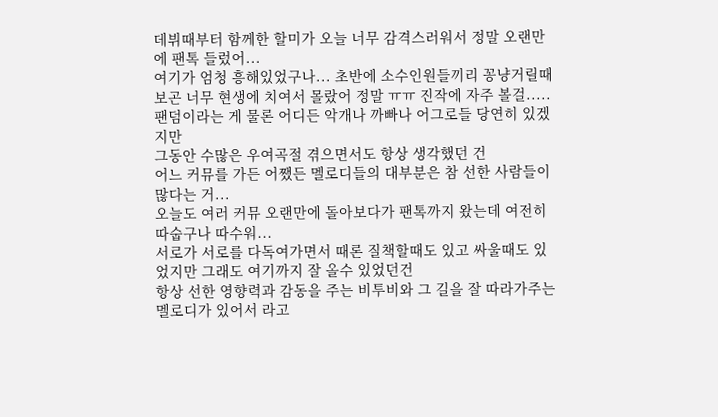데뷔때부터 함께한 할미가 오늘 너무 감격스러워서 정말 오랜만에 팬톡 들렀어...
여기가 엄청 흥해있었구나... 초반에 소수인원들끼리 꽁냥거릴때 보곤 너무 현생에 치여서 몰랐어 정말 ㅠㅠ 진작에 자주 볼걸.....
팬덤이라는 게 물론 어디든 악개나 까빠나 어그로들 당연히 있겠지만
그동안 수많은 우여곡절 겪으면서도 항상 생각했던 건
어느 커뮤를 가든 어쨌든 멜로디들의 대부분은 참 선한 사람들이 많다는 거...
오늘도 여러 커뮤 오랜만에 돌아보다가 팬톡까지 왔는데 여전히 따숩구나 따수워...
서로가 서로를 다독여가면서 때론 질책할때도 있고 싸울때도 있었지만 그래도 여기까지 잘 올수 있었던건
항상 선한 영향력과 감동을 주는 비투비와 그 길을 잘 따라가주는 멜로디가 있어서 라고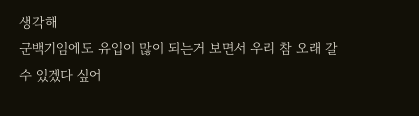생각해
군백기임에도 유입이 많이 되는거 보면서 우리 참 오래 갈수 있겠다 싶어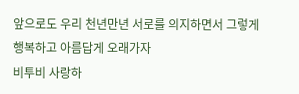앞으로도 우리 천년만년 서로를 의지하면서 그렇게 행복하고 아름답게 오래가자
비투비 사랑하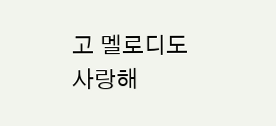고 멜로디도 사랑해